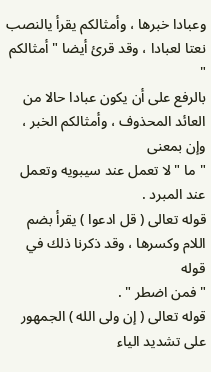وعبادا خبرها ، وأمثالكم يقرأ يالنصب نعتا لعبادا ، وقد قرئ أيضا " أمثالكم "
بالرفع على أن يكون عبادا حالا من العائد المحذوف ، وأمثالكم الخبر ، وإن بمعنى
" ما " لا تعمل عند سيبويه وتعمل عند المبرد .
قوله تعالى ( قل ادعوا ) يقرأ بضم اللام وكسرها ، وقد ذكرنا ذلك في قوله
" فمن اضطر " .
قوله تعالى ( إن ولى الله ) الجمهور على تشديد الياء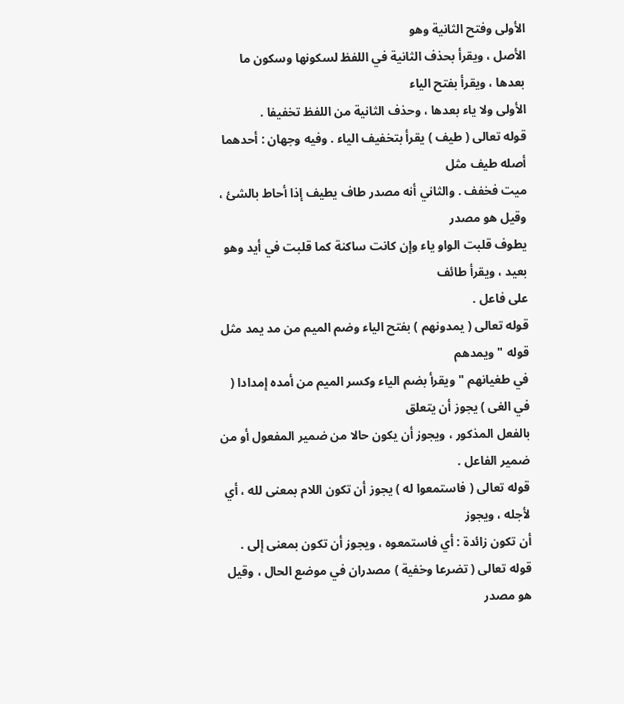الأولى وفتح الثانية وهو
الأصل ، ويقرأ بحذف الثانية في اللفظ لسكونها وسكون ما بعدها ، ويقرأ بفتح الياء
الأولى ولا ياء بعدها ، وحذف الثانية من اللفظ تخفيفا .
قوله تعالى ( طيف ) يقرأ بتخفيف الياء . وفيه وجهان : أحدهما أصله طيف مثل
ميت فخفف . والثاني أنه مصدر طاف يطيف إذا أحاط بالشئ ، وقيل هو مصدر
يطوف قلبت الواو ياء وإن كانت ساكنة كما قلبت في أيد وهو بعيد ، ويقرأ طائف
على فاعل .
قوله تعالى ( يمدونهم ) بفتح الياء وضم الميم من مد يمد مثل قوله " ويمدهم
في طغيانهم " ويقرأ بضم الياء وكسر الميم من أمده إمدادا ( في الغى ) يجوز أن يتعلق
بالفعل المذكور ، ويجوز أن يكون حالا من ضمير المفعول أو من ضمير الفاعل .
قوله تعالى ( فاستمعوا له ) يجوز أن تكون اللام بمعنى لله ، أي لأجله ، ويجوز
أن تكون زائدة : أي فاستمعوه ، ويجوز أن تكون بمعنى إلى .
قوله تعالى ( تضرعا وخفية ) مصدران في موضع الحال ، وقيل هو مصدر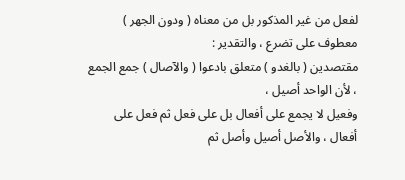لفعل من غير المذكور بل من معناه ( ودون الجهر ) معطوف على تضرع ، والتقدير :
مقتصدين ( بالغدو ) متعلق بادعوا ( والآصال ) جمع الجمع ، لأن الواحد أصيل ،
وفعيل لا يجمع على أفعال بل على فعل ثم فعل على أفعال ، والأصل أصيل وأصل ثم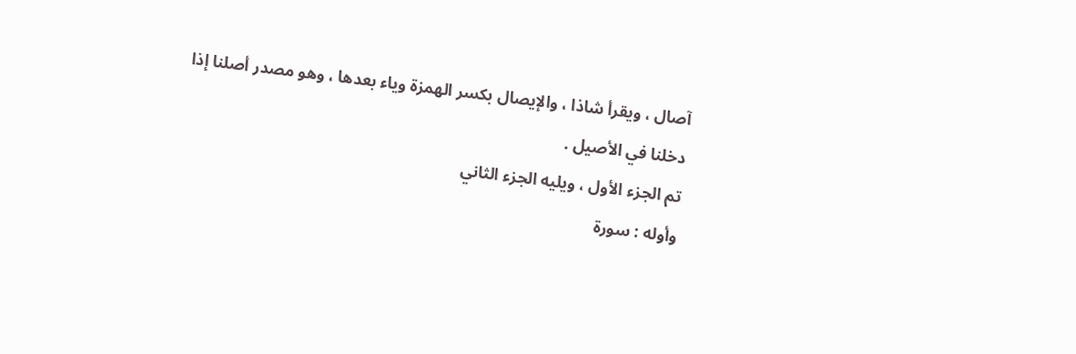آصال ، ويقرأ شاذا ، والإيصال بكسر الهمزة وياء بعدها ، وهو مصدر أصلنا إذا
دخلنا في الأصيل .
تم الجزء الأول ، ويليه الجزء الثاني
وأوله : سورة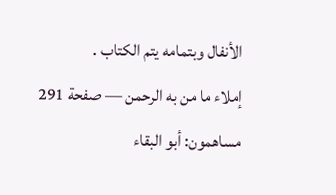الأنفال وبتمامه يتم الكتاب .
إملاء ما من به الرحمن — صفحة 291
مساهمون: أبو البقاء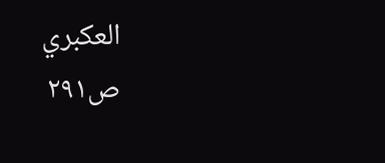العكبري
ص٢٩١